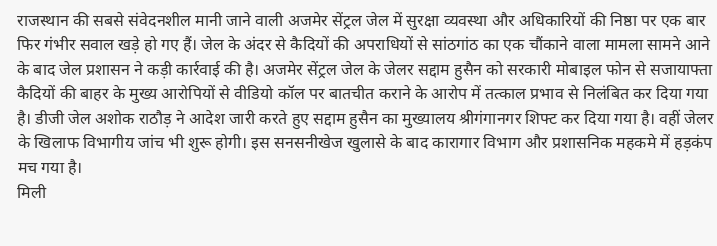राजस्थान की सबसे संवेदनशील मानी जाने वाली अजमेर सेंट्रल जेल में सुरक्षा व्यवस्था और अधिकारियों की निष्ठा पर एक बार फिर गंभीर सवाल खड़े हो गए हैं। जेल के अंदर से कैदियों की अपराधियों से सांठगांठ का एक चौंकाने वाला मामला सामने आने के बाद जेल प्रशासन ने कड़ी कार्रवाई की है। अजमेर सेंट्रल जेल के जेलर सद्दाम हुसैन को सरकारी मोबाइल फोन से सजायाफ्ता कैदियों की बाहर के मुख्य आरोपियों से वीडियो कॉल पर बातचीत कराने के आरोप में तत्काल प्रभाव से निलंबित कर दिया गया है। डीजी जेल अशोक राठौड़ ने आदेश जारी करते हुए सद्दाम हुसैन का मुख्यालय श्रीगंगानगर शिफ्ट कर दिया गया है। वहीं जेलर के खिलाफ विभागीय जांच भी शुरू होगी। इस सनसनीखेज खुलासे के बाद कारागार विभाग और प्रशासनिक महकमे में हड़कंप मच गया है।
मिली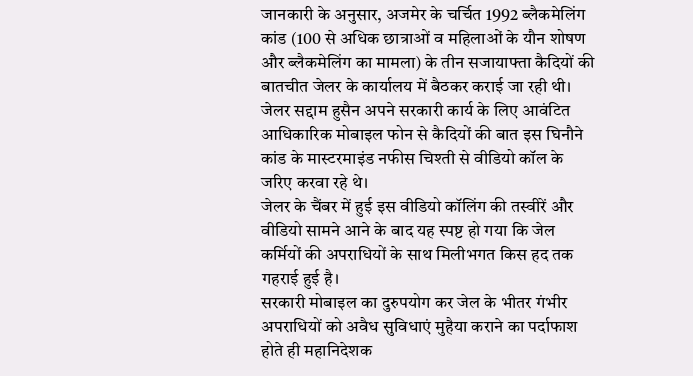जानकारी के अनुसार, अजमेर के चर्चित 1992 ब्लैकमेलिंग कांड (100 से अधिक छात्राओं व महिलाओं के यौन शोषण और ब्लैकमेलिंग का मामला) के तीन सजायाफ्ता कैदियों की बातचीत जेलर के कार्यालय में बैठकर कराई जा रही थी। जेलर सद्दाम हुसैन अपने सरकारी कार्य के लिए आवंटित आधिकारिक मोबाइल फोन से कैदियों की बात इस घिनौने कांड के मास्टरमाइंड नफीस चिश्ती से वीडियो कॉल के जरिए करवा रहे थे।
जेलर के चैंबर में हुई इस वीडियो कॉलिंग की तस्वीरें और वीडियो सामने आने के बाद यह स्पष्ट हो गया कि जेल कर्मियों की अपराधियों के साथ मिलीभगत किस हद तक गहराई हुई है।
सरकारी मोबाइल का दुरुपयोग कर जेल के भीतर गंभीर अपराधियों को अवैध सुविधाएं मुहैया कराने का पर्दाफाश होते ही महानिदेशक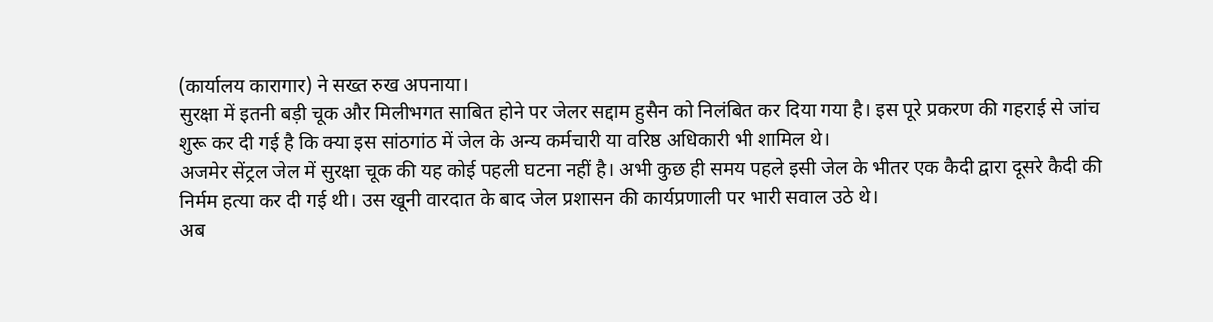(कार्यालय कारागार) ने सख्त रुख अपनाया।
सुरक्षा में इतनी बड़ी चूक और मिलीभगत साबित होने पर जेलर सद्दाम हुसैन को निलंबित कर दिया गया है। इस पूरे प्रकरण की गहराई से जांच शुरू कर दी गई है कि क्या इस सांठगांठ में जेल के अन्य कर्मचारी या वरिष्ठ अधिकारी भी शामिल थे।
अजमेर सेंट्रल जेल में सुरक्षा चूक की यह कोई पहली घटना नहीं है। अभी कुछ ही समय पहले इसी जेल के भीतर एक कैदी द्वारा दूसरे कैदी की निर्मम हत्या कर दी गई थी। उस खूनी वारदात के बाद जेल प्रशासन की कार्यप्रणाली पर भारी सवाल उठे थे।
अब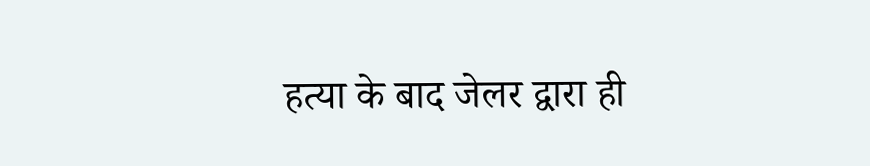हत्या के बाद जेलर द्वारा ही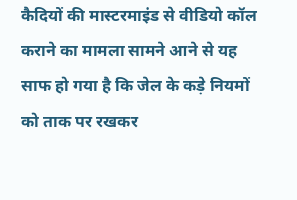कैदियों की मास्टरमाइंड से वीडियो कॉल कराने का मामला सामने आने से यह साफ हो गया है कि जेल के कड़े नियमों को ताक पर रखकर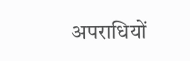अपराधियों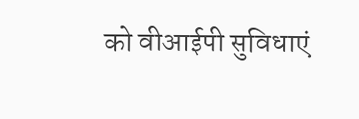को वीआईपी सुविधाएं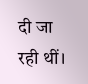दी जा रही थीं।